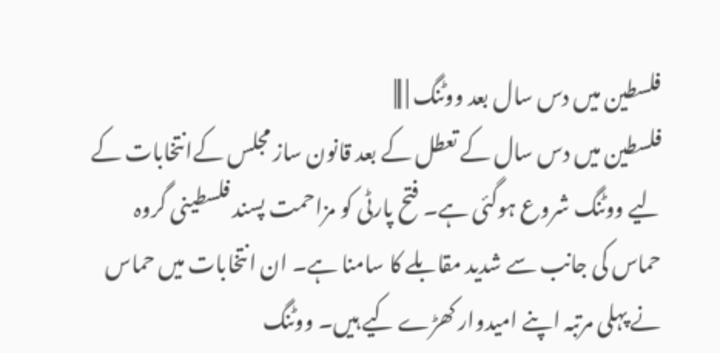فلسطین میں دس سال بعد ووٹنگ | |||
فلسطین میں دس سال کے تعطل کے بعد قانون ساز مجلس کےانتخابات کے لیے ووٹنگ شروع ہوگئی ہے۔ فتح پارٹی کو مزاحمت پسند فلسطینی گروہ حماس کی جانب سے شدید مقابلے کا سامنا ہے۔ ان انتخابات میں حماس نے پہلی مرتبہ اپنے امیدوار کھڑے کیے ہیں۔ ووٹنگ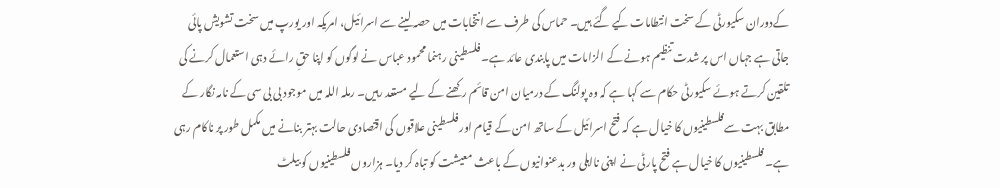کےدوران سکیورٹی کے سخت انتطامات کیے گئے ہیں۔ حماس کی طرف سے انتخابات میں حصہ لینے سے اسرائیل، امریکہ اور یورپ میں سخت تشویش پائی جاتی ہے جہاں اس پر شدت تنظیم ہونے کے الزامات میں پابندی عائد ہے۔ فلسطینی رہنما محمود عباس نے لوگوں کو اپنا حقِ رائے دہی استعمال کرنے کی تلقین کرتے ہوئے سکیورٹی حکام سے کہا ہے کہ وہ پولنگ کے درمیان امن قائم رکھنے کے لیے مستعد رہیں۔ رملہ اللہ میں موجود بی بی سی کے نامہ نگار کے مطابق بہت سےفلسطینیوں کا خیال ہے کہ فتح اسرائیل کے ساتھ امن کے قیام اور فلسطینی علاقوں کی اقتصادی حالت بہتر بنانے میں مکمل طور پر ناکام رہی ہے۔ فلسطینیوں کا خیال ہے فتح پارٹی نے اپنی نااہلی ور بدعنوانیوں کے باعث معیشت کو تباہ کر دیا۔ ہزاروں فلسطینیوں کو بیلٹ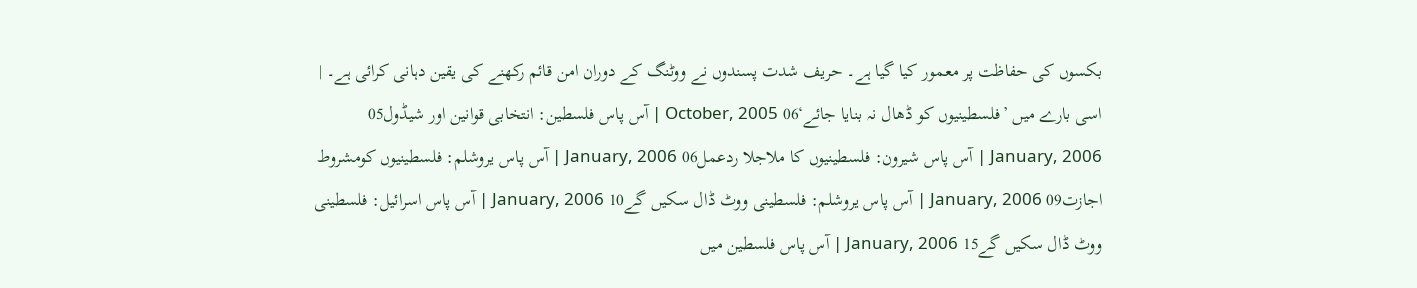بکسوں کی حفاظت پر معمور کیا گیا ہے۔ حریف شدت پسندوں نے ووٹنگ کے دوران امن قائم رکھنے کی یقین دہانی کرائی ہے۔ | اسی بارے میں ’فلسطینیوں کو ڈھال نہ بنایا جائے‘06 October, 2005 | آس پاس فلسطین: انتخابی قوانین اور شیڈول05 January, 2006 | آس پاس شیرون: فلسطینیوں کا ملاجلا ردعمل06 January, 2006 | آس پاس یروشلم: فلسطینیوں کومشروط اجازت09 January, 2006 | آس پاس یروشلم: فلسطینی ووٹ ڈال سکیں گے10 January, 2006 | آس پاس اسرائیل: فلسطینی ووٹ ڈال سکیں گے15 January, 2006 | آس پاس فلسطین میں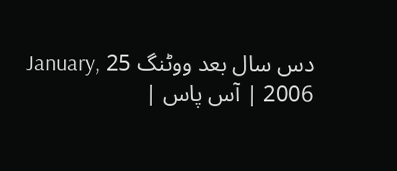دس سال بعد ووٹنگ 25 January, 2006 | آس پاس |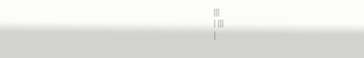|||
| |||
|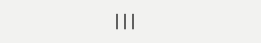|||